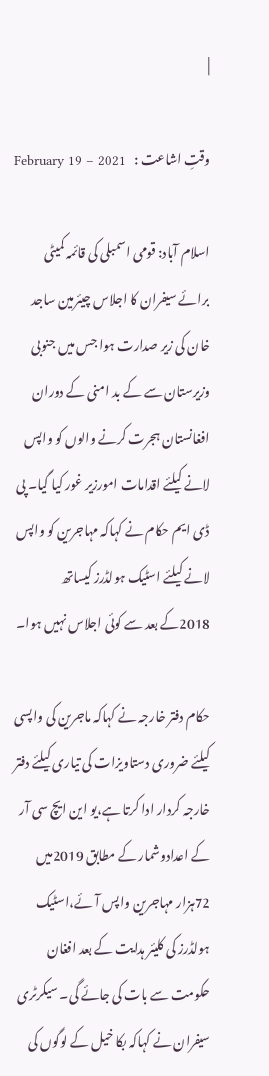|

وقتِ اشاعت :   February 19 – 2021

اسلام آباد: قومی اسمبلی کی قائمہ کمیٹی برائے سیفران کا اجلاس چیئرمین ساجد خان کی زیر صدارت ہوا جس میں جنوبی وزیرستان سے کے بد امنی کے دوران افغانستان ہجرت کرنے والوں کو واپس لانے کیلئے اقدامات امورزیر غور کیا گیا۔ پی ڈی ایم حکام نے کہاکہ مہاجرین کو واپس لانے کیلئے اسٹیک ہولڈرز کیساتھ 2018کے بعد سے کوئی اجلاس نہیں ہوا۔

حکام دفتر خارجہ نے کہاکہ ماجرین کی واپسی کیلئے ضروری دستاویزات کی تیاری کیلئے دفتر خارجہ کردار ادا کرتا ہے،یو این ایچ سی آر کے اعدادوشمار کے مطابق 2019میں 72ہزار مہاجرین واپس آئے،اسٹیک ہولڈرز کی کلیئر ہدایت کے بعد افغان حکومت سے بات کی جائے گی۔ سیکرٹری سیفران نے کہاکہ بکا خیل کے لوگوں کی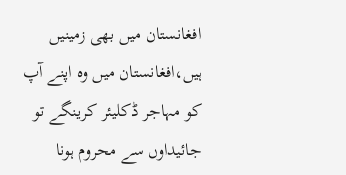افغانستان میں بھی زمینیں ہیں،افغانستان میں وہ اپنے آپ کو مہاجر ڈکلیئر کرینگے تو جائیداوں سے محروم ہونا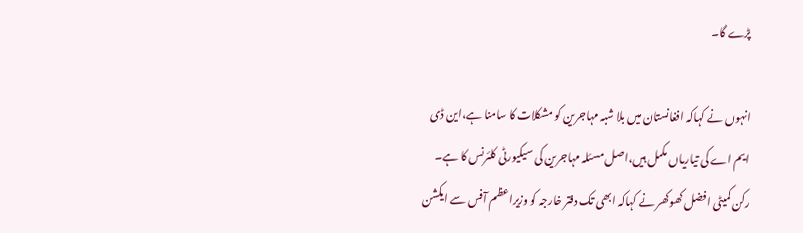پڑے گا۔

انہوں نے کہاکہ افغانستان میں بلا شبہ مہاجرین کو مشکلات کا سامنا ہے،این ڈی ایم اے کی تیاریاں مکمل ہیں،اصل مسئلہ مہاجرین کی سیکیورٹی کلئرنس کا ہے۔ رکن کمیٹی افضل کھوکھر نے کہاکہ ابھی تک دفتر خارجہ کو وزیراعظم آفس سے ایکشن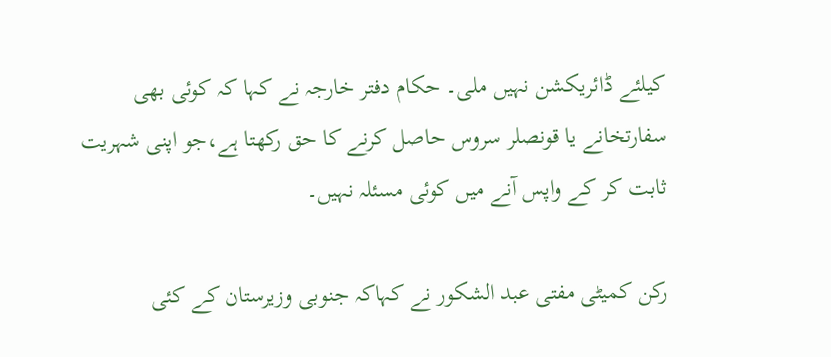کیلئے ڈائریکشن نہیں ملی۔ حکام دفتر خارجہ نے کہا کہ کوئی بھی سفارتخانے یا قونصلر سروس حاصل کرنے کا حق رکھتا ہے،جو اپنی شہریت ثابت کر کے واپس آنے میں کوئی مسئلہ نہیں۔

رکن کمیٹی مفتی عبد الشکور نے کہاکہ جنوبی وزیرستان کے کئی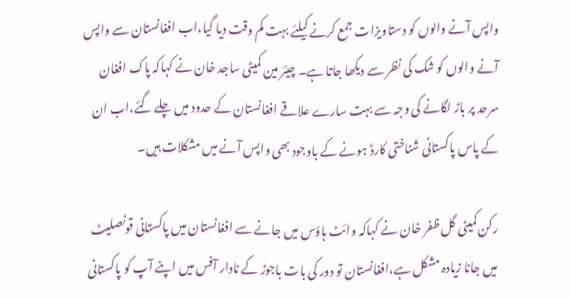واپس آنے والوں کو دستاویزات جمع کرنے کیلئے بہت کم وقت دیا گیا،اب افغانستان سے واپس آنے والوں کو شک کی نظر سے دیکھا جاتا ہے۔ چیئر مین کمیٹی ساجد خان نے کہاکہ پاک افغان سرحد پر باڑ لگانے کی وجہ سے بہت سارے علاقے افغانستان کے حدود میں چلے گئے،اب ان کے پاس پاکستانی شناختی کارڈ ہونے کے باوجود بھی واپس آنے میں مشکلات ہیں۔

رکن کمیٹی گل ظفر خان نے کہاکہ وائٹ ہاؤس میں جانے سے افغانستان میں پاکستانی قونصلیٹ میں جانا زیادہ مشکل ہے،افغانستان تو دور کی بات باجوڑ کے نادار آفس میں اپنے آپ کو پاکستانی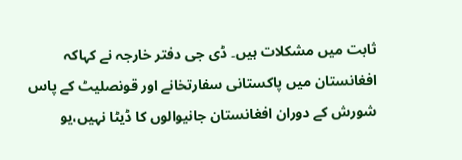ثابت میں مشکلات ہیں۔ ڈی جی دفتر خارجہ نے کہاکہ افغانستان میں پاکستانی سفارتخانے اور قونصلیٹ کے پاس شورش کے دوران افغانستان جانیوالوں کا ڈیٹا نہیں،یو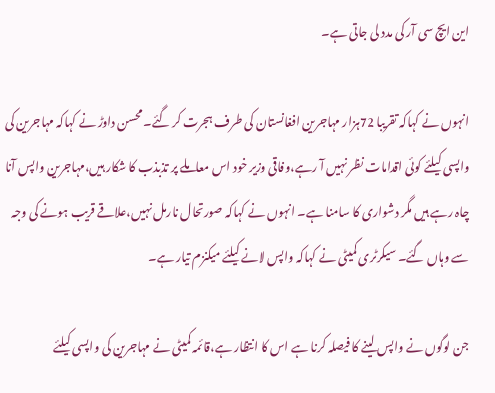این ایچ سی آر کی مدد لی جاتی ہے۔

انہوں نے کہاکہ تقریبا 72ہزار مہاجرین افغانستان کی طرف ہجرت کر گئے۔ محسن داوڑ نے کہاکہ مہاجرین کی واپسی کیلئے کوئی اقدامات نظر نہیں آ رہے،وفاقی وزیر خود اس معاملے پر تذبذب کا شکار ہیں،مہاجرین واپس آنا چاہ رہے ہیں مگر دشواری کا سامنا ہے۔ انہوں نے کہاکہ صورتحال نارمل نہیں،علاقے قریب ہونے کی وجہ سے وہاں گئے۔ سیکرٹری کمیٹی نے کہاکہ واپس لانے کیلئے میکنزم تیار ہے۔

جن لوگوں نے واپس لینے کا فیصلہ کرنا ہے اس کا انتظار ہے،قائمہ کمیٹی نے مہاجرین کی واپسی کیلئے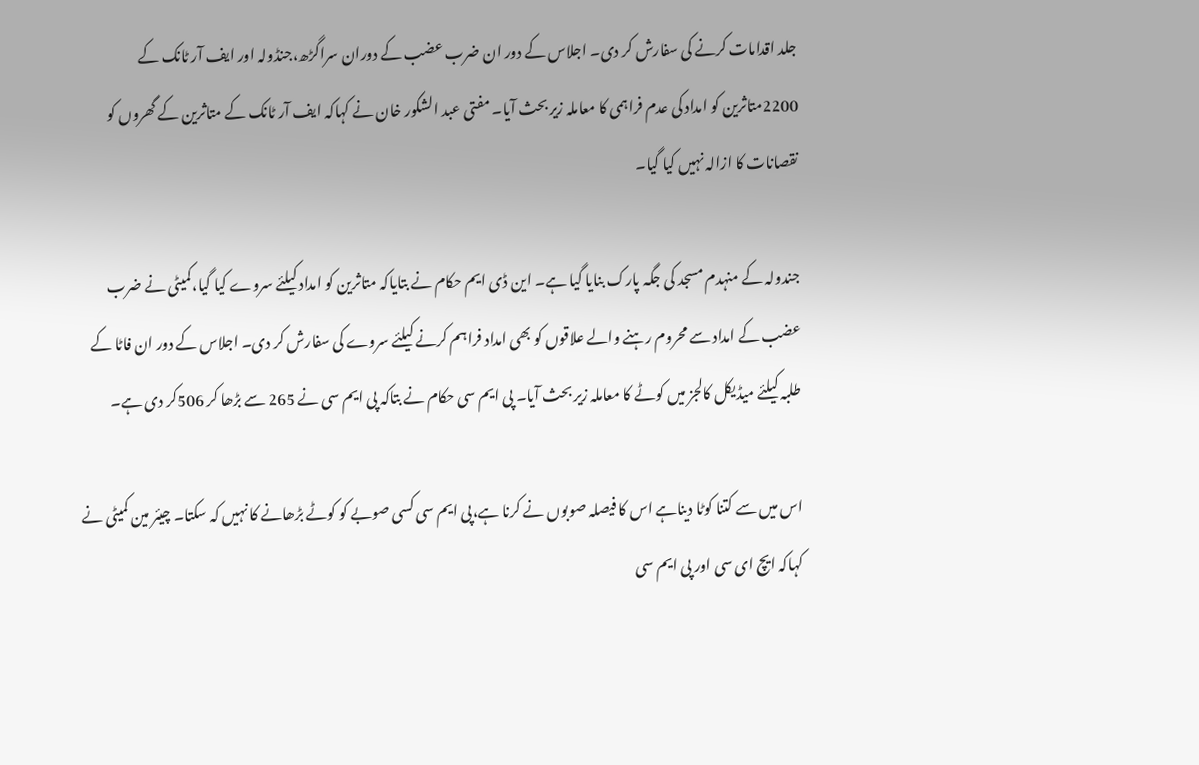جلد اقدامات کرنے کی سفارش کر دی۔ اجلاس کے دور ان ضرب عضب کے دوران سراگڑھ،جنڈولہ اور ایف آر ٹانک کے 2200متاثرین کو امداد کی عدم فراہمی کا معاملہ زیر بحث آیا۔ مفتی عبد الشکور خان نے کہاکہ ایف آر ٹانک کے متاثرین کے گھروں کو نقصانات کا ازالہ نہیں کیا گیا۔

جندولہ کے منہدم مسجد کی جگہ پارک بنایا گیا ہے۔ این ڈی ایم حکام نے بتایاکہ متاثرین کو امداد کیلئے سروے کیا گیا،کمیٹی نے ضرب عضب کے امداد سے محروم رہنے والے علاقوں کو بھی امداد فراہم کرنے کیلئے سروے کی سفارش کر دی۔ اجلاس کے دور ان فاٹا کے طلبہ کیلئے میڈیکل کالجز میں کوٹے کا معاملہ زیر بحث آیا۔ پی ایم سی حکام نے بتاکہ پی ایم سی نے 265 سے بڑھا کر 506کر دی ہے۔

اس میں سے کتنا کوٹا دیناہے اس کا فیصلہ صوبوں نے کرنا ہے،پی ایم سی کسی صوبے کو کوٹے بڑھانے کا نہیں کہ سکتا۔ چیئر مین کمیٹی نے کہاکہ ایچ ای سی اور پی ایم سی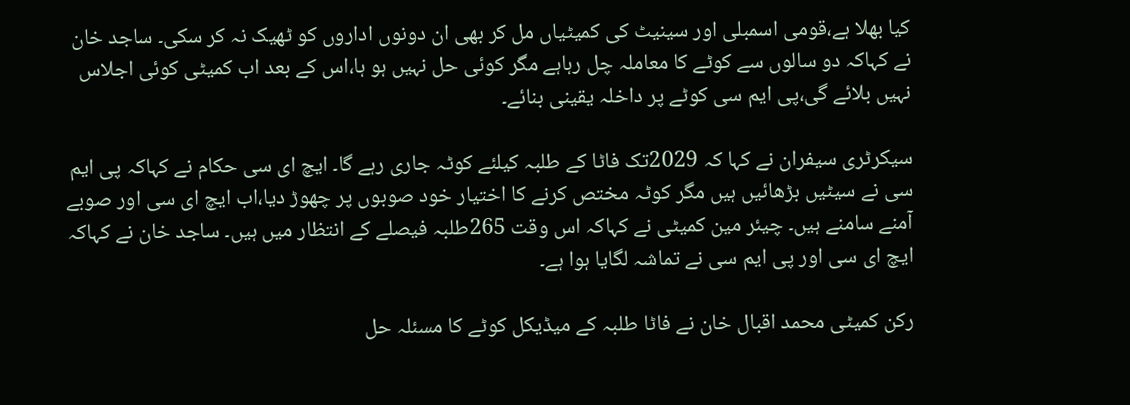کیا بھلا ہے،قومی اسمبلی اور سینیٹ کی کمیٹیاں مل کر بھی ان دونوں اداروں کو ٹھیک نہ کر سکی۔ ساجد خان نے کہاکہ دو سالوں سے کوٹے کا معاملہ چل رہاہے مگر کوئی حل نہیں ہو ہا،اس کے بعد اب کمیٹی کوئی اجلاس نہیں بلائے گی،پی ایم سی کوٹے پر داخلہ یقینی بنائے۔

سیکرٹری سیفران نے کہا کہ 2029تک فاٹا کے طلبہ کیلئے کوٹہ جاری رہے گا۔ ایچ ای سی حکام نے کہاکہ پی ایم سی نے سیٹیں بڑھائیں ہیں مگر کوٹہ مختص کرنے کا اختیار خود صوبوں پر چھوڑ دیا،اب ایچ ای سی اور صوبے آمنے سامنے ہیں۔ چیئر مین کمیٹی نے کہاکہ اس وقت 265طلبہ فیصلے کے انتظار میں ہیں۔ ساجد خان نے کہاکہ ایچ ای سی اور پی ایم سی نے تماشہ لگایا ہوا ہے۔

رکن کمیٹی محمد اقبال خان نے فاٹا طلبہ کے میڈیکل کوٹے کا مسئلہ حل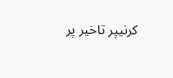کرنیپر تاخیر پر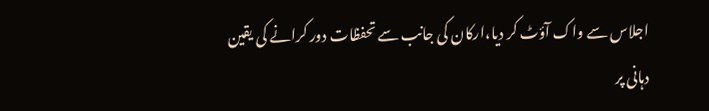اجلاس سے واک آؤٹ کر دیا،ارکان کی جانب سے تحفظات دور کرانے کی یقین دہانی پر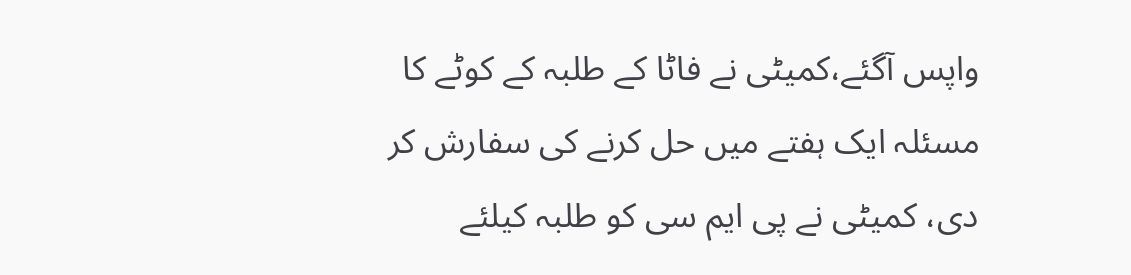واپس آگئے،کمیٹی نے فاٹا کے طلبہ کے کوٹے کا مسئلہ ایک ہفتے میں حل کرنے کی سفارش کر دی، کمیٹی نے پی ایم سی کو طلبہ کیلئے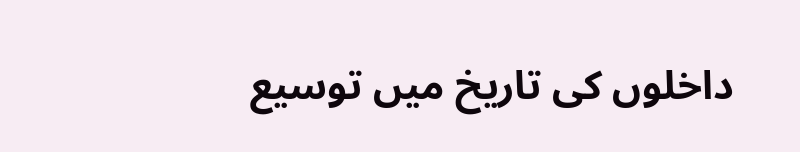داخلوں کی تاریخ میں توسیع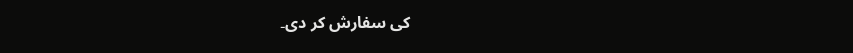کی سفارش کر دی۔